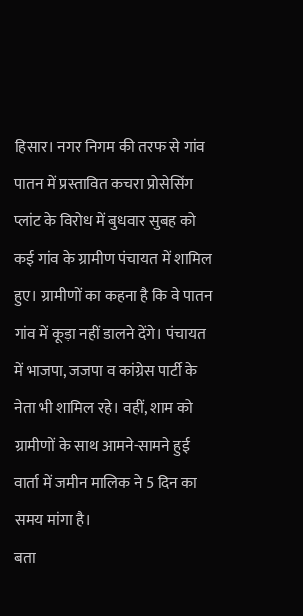हिसार। नगर निगम की तरफ से गांव पातन में प्रस्तावित कचरा प्रोसेसिंग प्लांट के विरोध में बुधवार सुबह को कई गांव के ग्रामीण पंचायत में शामिल हुए। ग्रामीणों का कहना है कि वे पातन गांव में कूड़ा नहीं डालने देंगे। पंचायत में भाजपा, जजपा व कांग्रेस पार्टी के नेता भी शामिल रहे। वहीं, शाम को ग्रामीणों के साथ आमने-सामने हुई वार्ता में जमीन मालिक ने 5 दिन का समय मांगा है।
बता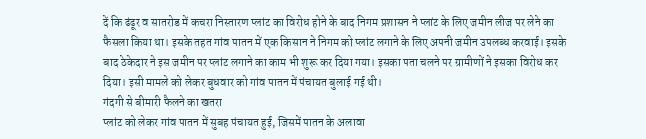दें कि ढंढूर व सातरोड में कचरा निस्तारण प्लांट का विरोध होने के बाद निगम प्रशासन ने प्लांट के लिए जमीन लीज पर लेने का फैसला किया था। इसके तहत गांव पातन में एक किसान ने निगम को प्लांट लगाने के लिए अपनी जमीन उपलब्ध करवाई। इसके बाद ठेकेदार ने इस जमीन पर प्लांट लगाने का काम भी शुरू कर दिया गया। इसका पता चलने पर ग्रामीणों ने इसका विरोध कर दिया। इसी मामले को लेकर बुधवार को गांव पातन में पंचायत बुलाई गई थी।
गंदगी से बीमारी फैलने का खतरा
प्लांट को लेकर गांव पातन में सुबह पंचायत हुई, जिसमें पातन के अलावा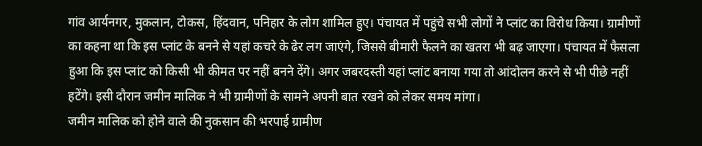गांव आर्यनगर, मुकलान, टोकस, हिंदवान, पनिहार के लोग शामिल हुए। पंचायत में पहुंचे सभी लोगों ने प्लांट का विरोध किया। ग्रामीणों का कहना था कि इस प्लांट के बनने से यहां कचरे के ढेर लग जाएंगे, जिससे बीमारी फैलने का खतरा भी बढ़ जाएगा। पंचायत में फैसला हुआ कि इस प्लांट को किसी भी कीमत पर नहीं बनने देंगे। अगर जबरदस्ती यहां प्लांट बनाया गया तो आंदोलन करने से भी पीछे नहीं हटेंगे। इसी दौरान जमीन मालिक ने भी ग्रामीणों के सामने अपनी बात रखने को लेकर समय मांगा।
जमीन मालिक को होने वाले की नुकसान की भरपाई ग्रामीण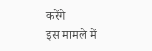करेंगे
इस मामले में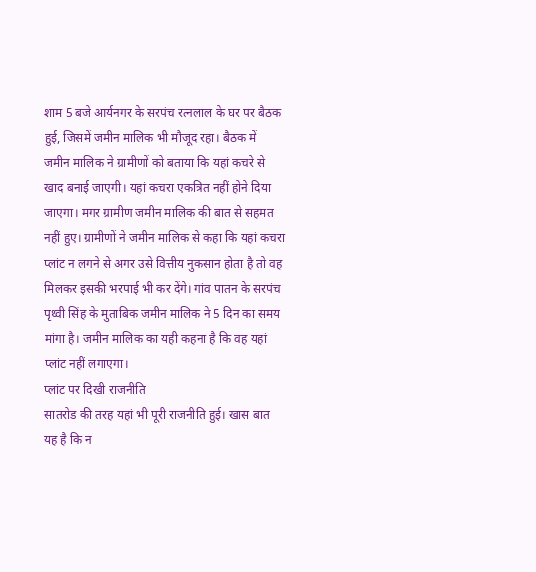शाम 5 बजे आर्यनगर के सरपंच रत्नलाल के घर पर बैठक हुई, जिसमें जमीन मालिक भी मौजूद रहा। बैठक में जमीन मालिक ने ग्रामीणों को बताया कि यहां कचरे से खाद बनाई जाएगी। यहां कचरा एकत्रित नहीं होने दिया जाएगा। मगर ग्रामीण जमीन मालिक की बात से सहमत नहीं हुए। ग्रामीणों ने जमीन मालिक से कहा कि यहां कचरा प्लांट न लगने से अगर उसे वित्तीय नुकसान होता है तो वह मिलकर इसकी भरपाई भी कर देंगे। गांव पातन के सरपंच पृथ्वी सिंह के मुताबिक जमीन मालिक ने 5 दिन का समय मांगा है। जमीन मालिक का यही कहना है कि वह यहां प्लांट नहीं लगाएगा।
प्लांट पर दिखी राजनीति
सातरोड की तरह यहां भी पूरी राजनीति हुई। खास बात यह है कि न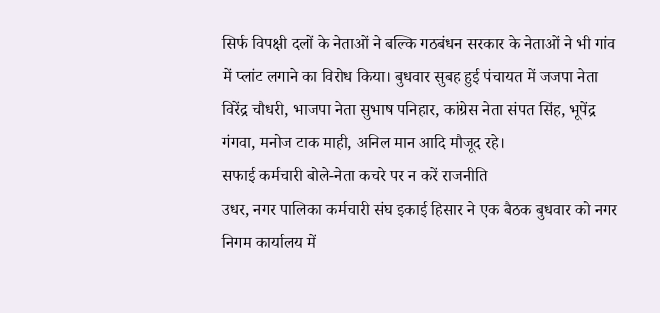सिर्फ विपक्षी दलों के नेताओं ने बल्कि गठबंधन सरकार के नेताओं ने भी गांव में प्लांट लगाने का विरोध किया। बुधवार सुबह हुई पंचायत में जजपा नेता विरेंद्र चौधरी, भाजपा नेता सुभाष पनिहार, कांग्रेस नेता संपत सिंह, भूपेंद्र गंगवा, मनोज टाक माही, अनिल मान आदि मौजूद रहे।
सफाई कर्मचारी बोले-नेता कचरे पर न करें राजनीति
उधर, नगर पालिका कर्मचारी संघ इकाई हिसार ने एक बैठक बुधवार को नगर निगम कार्यालय में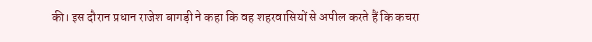की। इस दौरान प्रधान राजेश बागड़ी ने कहा कि वह शहरवासियों से अपील करते हैं कि कचरा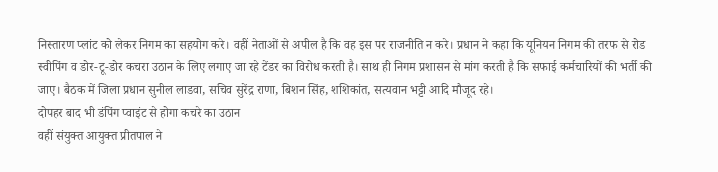निस्तारण प्लांट को लेकर निगम का सहयोग करे। वहीं नेताओं से अपील है कि वह इस पर राजनीति न करे। प्रधान ने कहा कि यूनियन निगम की तरफ से रोड स्वीपिंग व डोर-टू-डोर कचरा उठान के लिए लगाए जा रहे टेंडर का विरोध करती है। साथ ही निगम प्रशासन से मांग करती है कि सफाई कर्मचारियों की भर्ती की जाए। बैठक में जिला प्रधान सुनील लाडवा, सचिव सुरेंद्र राणा, बिशन सिंह, शशिकांत, सत्यवान भट्टी आदि मौजूद रहे।
दोपहर बाद भी डंपिंग प्वाइंट से होगा कचरे का उठान
वहीं संयुक्त आयुक्त प्रीतपाल ने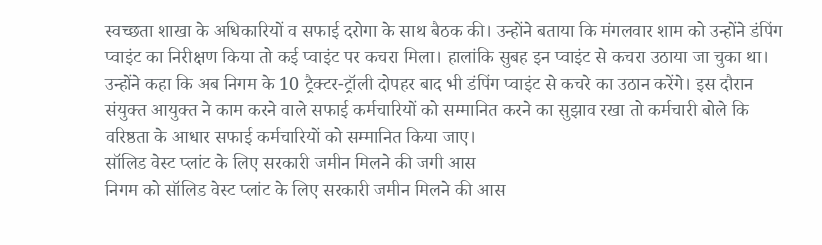स्वच्छता शाखा के अधिकारियों व सफाई दरोगा के साथ बैठक की। उन्होंने बताया कि मंगलवार शाम को उन्होंने डंपिंग प्वाइंट का निरीक्षण किया तो कई प्वाइंट पर कचरा मिला। हालांकि सुबह इन प्वाइंट से कचरा उठाया जा चुका था। उन्होंने कहा कि अब निगम के 10 ट्रैक्टर-ट्रॉली दोपहर बाद भी डंपिंग प्वाइंट से कचरे का उठान करेंगे। इस दौरान संयुक्त आयुक्त ने काम करने वाले सफाई कर्मचारियों को सम्मानित करने का सुझाव रखा तो कर्मचारी बोले कि वरिष्ठता के आधार सफाई कर्मचारियों को सम्मानित किया जाए।
सॉलिड वेस्ट प्लांट के लिए सरकारी जमीन मिलने की जगी आस
निगम को सॉलिड वेस्ट प्लांट के लिए सरकारी जमीन मिलने की आस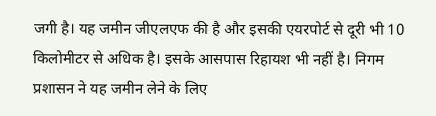जगी है। यह जमीन जीएलएफ की है और इसकी एयरपोर्ट से दूरी भी 10 किलोमीटर से अधिक है। इसके आसपास रिहायश भी नहीं है। निगम प्रशासन ने यह जमीन लेने के लिए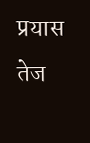प्रयास तेज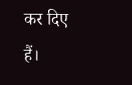कर दिए हैं।